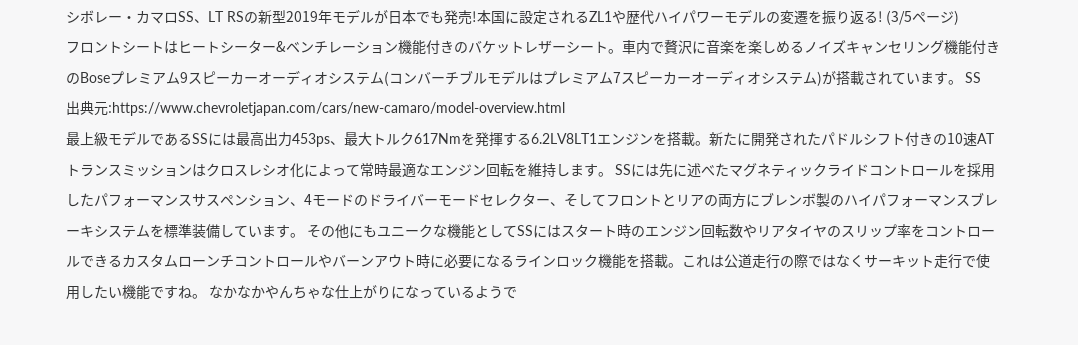シボレー・カマロSS、LT RSの新型2019年モデルが日本でも発売!本国に設定されるZL1や歴代ハイパワーモデルの変遷を振り返る! (3/5ページ)
フロントシートはヒートシーター&ベンチレーション機能付きのバケットレザーシート。車内で贅沢に音楽を楽しめるノイズキャンセリング機能付きのBoseプレミアム9スピーカーオーディオシステム(コンバーチブルモデルはプレミアム7スピーカーオーディオシステム)が搭載されています。 SS
出典元:https://www.chevroletjapan.com/cars/new-camaro/model-overview.html
最上級モデルであるSSには最高出力453ps、最大トルク617Nmを発揮する6.2LV8LT1エンジンを搭載。新たに開発されたパドルシフト付きの10速ATトランスミッションはクロスレシオ化によって常時最適なエンジン回転を維持します。 SSには先に述べたマグネティックライドコントロールを採用したパフォーマンスサスペンション、4モードのドライバーモードセレクター、そしてフロントとリアの両方にブレンボ製のハイパフォーマンスブレーキシステムを標準装備しています。 その他にもユニークな機能としてSSにはスタート時のエンジン回転数やリアタイヤのスリップ率をコントロールできるカスタムローンチコントロールやバーンアウト時に必要になるラインロック機能を搭載。これは公道走行の際ではなくサーキット走行で使用したい機能ですね。 なかなかやんちゃな仕上がりになっているようで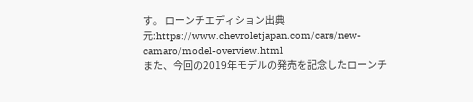す。 ローンチエディション出典元:https://www.chevroletjapan.com/cars/new-camaro/model-overview.html
また、今回の2019年モデルの発売を記念したローンチ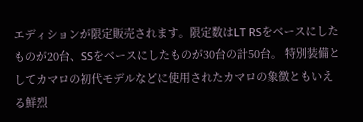エディションが限定販売されます。限定数はLT RSをベースにしたものが20台、SSをベースにしたものが30台の計50台。 特別装備としてカマロの初代モデルなどに使用されたカマロの象徴ともいえる鮮烈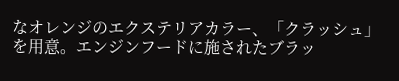なオレンジのエクステリアカラー、「クラッシュ」を用意。エンジンフードに施されたブラッ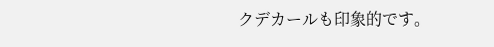クデカールも印象的です。